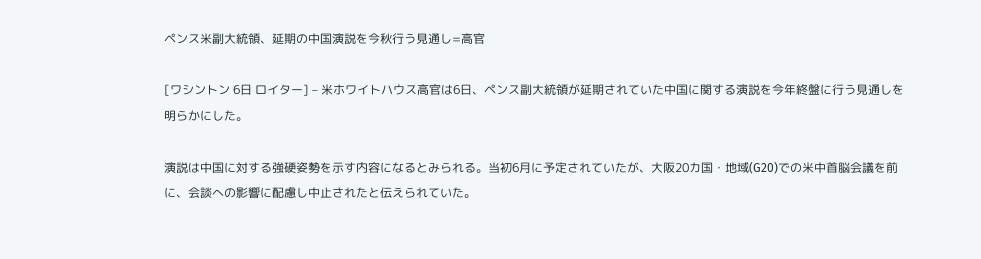ペンス米副大統領、延期の中国演説を今秋行う見通し=高官

[ワシントン 6日 ロイター] – 米ホワイトハウス高官は6日、ペンス副大統領が延期されていた中国に関する演説を今年終盤に行う見通しを明らかにした。

演説は中国に対する強硬姿勢を示す内容になるとみられる。当初6月に予定されていたが、大阪20カ国・地域(G20)での米中首脳会議を前に、会談への影響に配慮し中止されたと伝えられていた。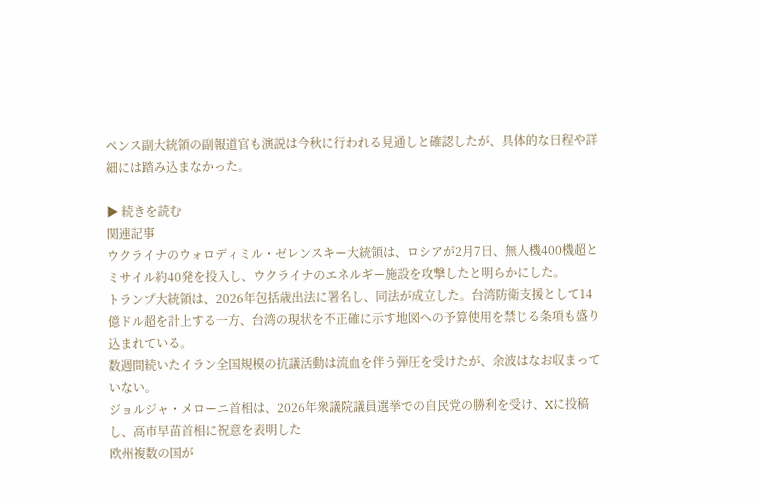ペンス副大統領の副報道官も演説は今秋に行われる見通しと確認したが、具体的な日程や詳細には踏み込まなかった。

▶ 続きを読む
関連記事
ウクライナのウォロディミル・ゼレンスキー大統領は、ロシアが2月7日、無人機400機超とミサイル約40発を投入し、ウクライナのエネルギー施設を攻撃したと明らかにした。
トランプ大統領は、2026年包括歳出法に署名し、同法が成立した。台湾防衛支援として14億ドル超を計上する一方、台湾の現状を不正確に示す地図への予算使用を禁じる条項も盛り込まれている。
数週間続いたイラン全国規模の抗議活動は流血を伴う弾圧を受けたが、余波はなお収まっていない。
ジョルジャ・メローニ首相は、2026年衆議院議員選挙での自民党の勝利を受け、Xに投稿し、高市早苗首相に祝意を表明した
欧州複数の国が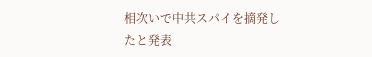相次いで中共スパイを摘発したと発表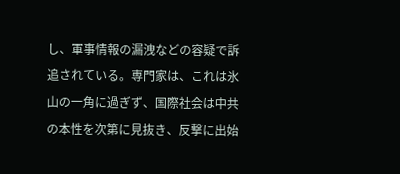し、軍事情報の漏洩などの容疑で訴追されている。専門家は、これは氷山の一角に過ぎず、国際社会は中共の本性を次第に見抜き、反撃に出始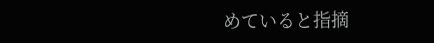めていると指摘